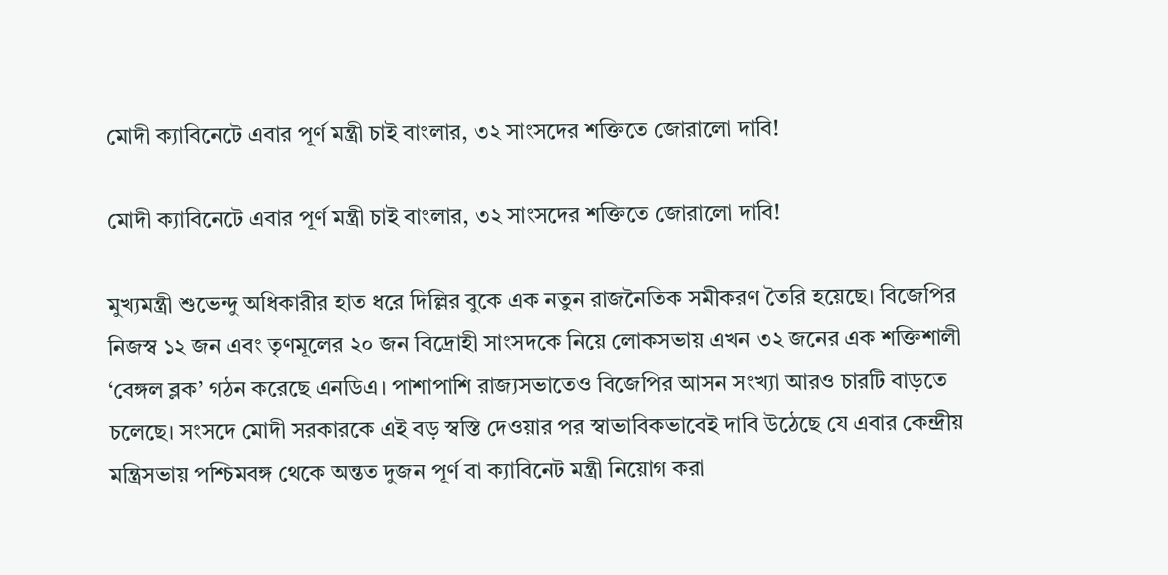মোদী ক্যাবিনেটে এবার পূর্ণ মন্ত্রী চাই বাংলার, ৩২ সাংসদের শক্তিতে জোরালো দাবি!

মোদী ক্যাবিনেটে এবার পূর্ণ মন্ত্রী চাই বাংলার, ৩২ সাংসদের শক্তিতে জোরালো দাবি!

মুখ্যমন্ত্রী শুভেন্দু অধিকারীর হাত ধরে দিল্লির বুকে এক নতুন রাজনৈতিক সমীকরণ তৈরি হয়েছে। বিজেপির নিজস্ব ১২ জন এবং তৃণমূলের ২০ জন বিদ্রোহী সাংসদকে নিয়ে লোকসভায় এখন ৩২ জনের এক শক্তিশালী ‘বেঙ্গল ব্লক’ গঠন করেছে এনডিএ। পাশাপাশি রাজ্যসভাতেও বিজেপির আসন সংখ্যা আরও চারটি বাড়তে চলেছে। সংসদে মোদী সরকারকে এই বড় স্বস্তি দেওয়ার পর স্বাভাবিকভাবেই দাবি উঠেছে যে এবার কেন্দ্রীয় মন্ত্রিসভায় পশ্চিমবঙ্গ থেকে অন্তত দুজন পূর্ণ বা ক্যাবিনেট মন্ত্রী নিয়োগ করা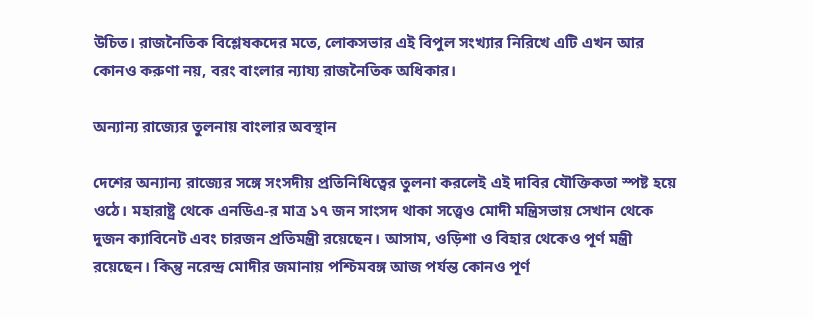উচিত। রাজনৈতিক বিশ্লেষকদের মতে, লোকসভার এই বিপুল সংখ্যার নিরিখে এটি এখন আর কোনও করুণা নয়, বরং বাংলার ন্যায্য রাজনৈতিক অধিকার।

অন্যান্য রাজ্যের তুলনায় বাংলার অবস্থান

দেশের অন্যান্য রাজ্যের সঙ্গে সংসদীয় প্রতিনিধিত্বের তুলনা করলেই এই দাবির যৌক্তিকতা স্পষ্ট হয়ে ওঠে। মহারাষ্ট্র থেকে এনডিএ-র মাত্র ১৭ জন সাংসদ থাকা সত্ত্বেও মোদী মন্ত্রিসভায় সেখান থেকে দুজন ক্যাবিনেট এবং চারজন প্রতিমন্ত্রী রয়েছেন। আসাম, ওড়িশা ও বিহার থেকেও পূর্ণ মন্ত্রী রয়েছেন। কিন্তু নরেন্দ্র মোদীর জমানায় পশ্চিমবঙ্গ আজ পর্যন্ত কোনও পূর্ণ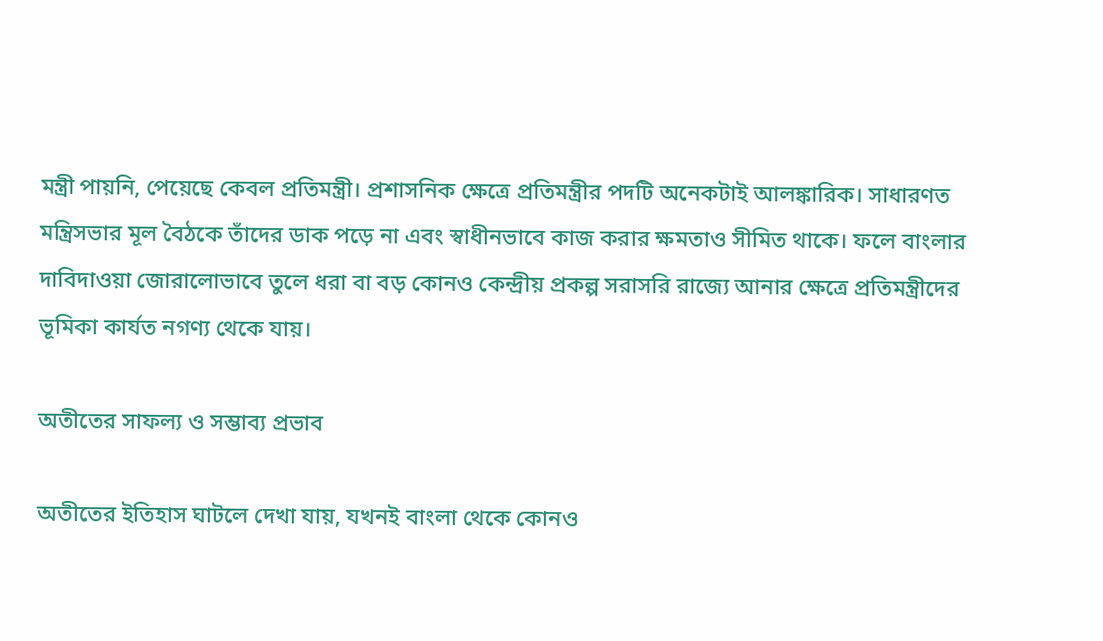মন্ত্রী পায়নি, পেয়েছে কেবল প্রতিমন্ত্রী। প্রশাসনিক ক্ষেত্রে প্রতিমন্ত্রীর পদটি অনেকটাই আলঙ্কারিক। সাধারণত মন্ত্রিসভার মূল বৈঠকে তাঁদের ডাক পড়ে না এবং স্বাধীনভাবে কাজ করার ক্ষমতাও সীমিত থাকে। ফলে বাংলার দাবিদাওয়া জোরালোভাবে তুলে ধরা বা বড় কোনও কেন্দ্রীয় প্রকল্প সরাসরি রাজ্যে আনার ক্ষেত্রে প্রতিমন্ত্রীদের ভূমিকা কার্যত নগণ্য থেকে যায়।

অতীতের সাফল্য ও সম্ভাব্য প্রভাব

অতীতের ইতিহাস ঘাটলে দেখা যায়, যখনই বাংলা থেকে কোনও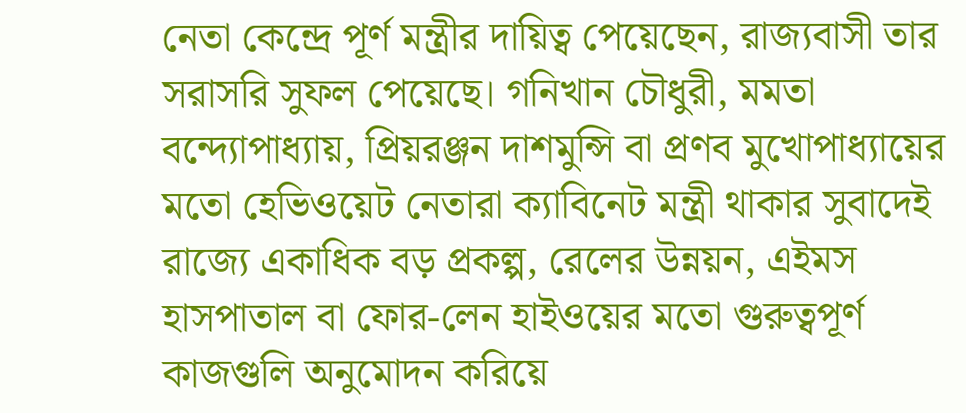নেতা কেন্দ্রে পূর্ণ মন্ত্রীর দায়িত্ব পেয়েছেন, রাজ্যবাসী তার সরাসরি সুফল পেয়েছে। গনিখান চৌধুরী, মমতা বন্দ্যোপাধ্যায়, প্রিয়রঞ্জন দাশমুন্সি বা প্রণব মুখোপাধ্যায়ের মতো হেভিওয়েট নেতারা ক্যাবিনেট মন্ত্রী থাকার সুবাদেই রাজ্যে একাধিক বড় প্রকল্প, রেলের উন্নয়ন, এইমস হাসপাতাল বা ফোর-লেন হাইওয়ের মতো গুরুত্বপূর্ণ কাজগুলি অনুমোদন করিয়ে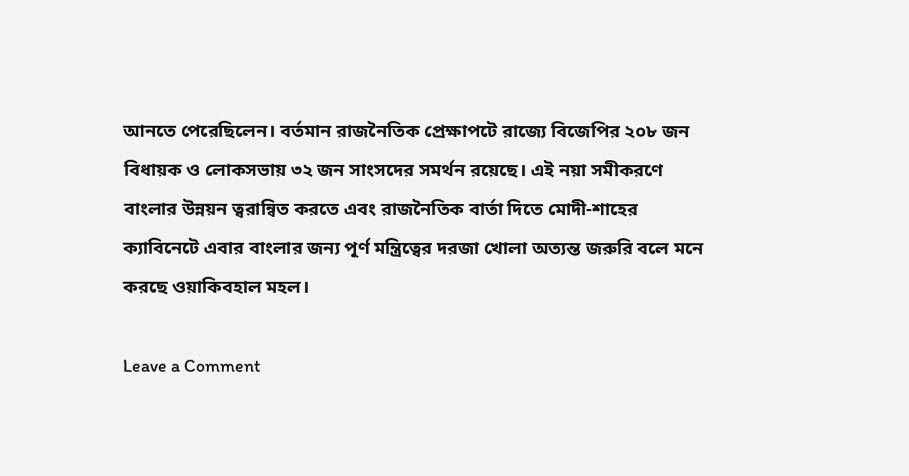আনতে পেরেছিলেন। বর্তমান রাজনৈতিক প্রেক্ষাপটে রাজ্যে বিজেপির ২০৮ জন বিধায়ক ও লোকসভায় ৩২ জন সাংসদের সমর্থন রয়েছে। এই নয়া সমীকরণে বাংলার উন্নয়ন ত্বরান্বিত করতে এবং রাজনৈতিক বার্তা দিতে মোদী-শাহের ক্যাবিনেটে এবার বাংলার জন্য পূর্ণ মন্ত্রিত্বের দরজা খোলা অত্যন্ত জরুরি বলে মনে করছে ওয়াকিবহাল মহল।

Leave a Comment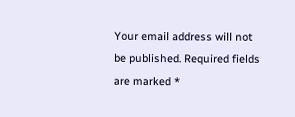Your email address will not be published. Required fields are marked *